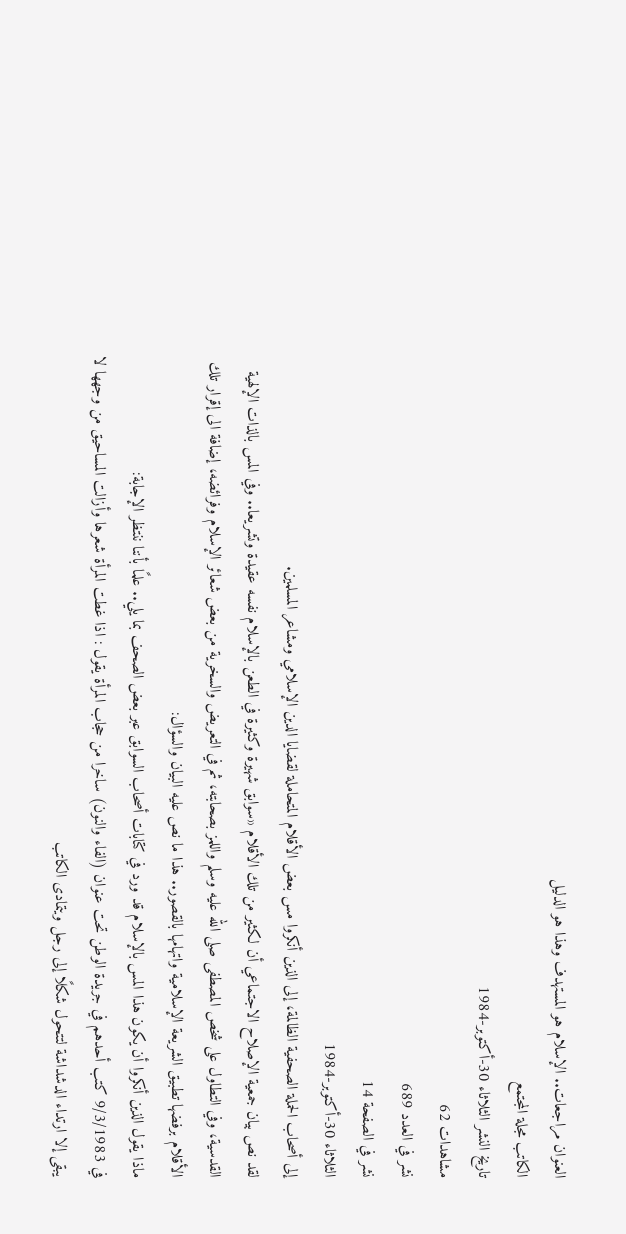العنوان مراجعات.. الإسلام هو المستهدف وهذا هو الدليل
الكاتب مجلة المجتمع
تاريخ النشر الثلاثاء 30-أكتوبر-1984
مشاهدات 62
نشر في العدد 689
نشر في الصفحة 14
الثلاثاء 30-أكتوبر-1984
إلى أصحاب الحملة الصحفية الظالمة، إلى الذين أنكروا مس بعض الأقلام المتحاملة لقضايا الدين الإسلامي ومشاعر المسلمين.
لقد نص بيان جمعية الإصلاح الاجتماعي أن لكثير من تلك الأقلام «سوابق شهيرة وكثيرة في الطعن بالإسلام نفسه عقيدة وتشريعا.. وفي المس بالذات الإلهية القدسية، وفي التطاول على شخص المصطفى صلى الله عليه وسلم واللمز بصحابته، ثم في التعريض والسخرية من بعض شعائر الإسلام وفرائضه، إضافة الى إقرار تلك الأقلام برفضها تطبيق الشريعة الإسلامية واتهامها بالقصور.. هذا ما نص عليه البيان والسؤال:
ماذا يقول الذين أنكروا أن يكون هذا المس بالإسلام قد ورد في كتابات أصحاب السوابق عبر بعض الصحف بما يلي.. علمًا بأننا ننتظر الإجابة:
في 9/3/1983 كتب أحدهم في جريدة الوطن تحت عنوان (الفاء والنون) ساخرا من حجاب المرأة يقول : اذا غطت المرأة شعرها وأزالت المساحيق من وجهها لا يبقى إلا ارتداء الدشداشة لتتحول شكلًا إلى رجل ويتمادى الكاتب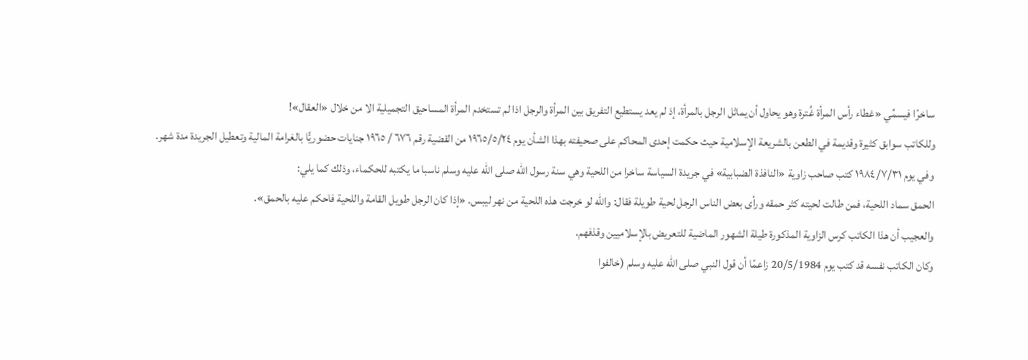ساخرًا فيسمِّي «غطاء رأس المرأة غُترة وهو يحاول أن يماثل الرجل بالمرأة، إذ لم يعد يستطيع التفريق بين المرأة والرجل اذا لم تستخدم المرأة المساحيق التجميلية الا من خلال «العقال»!
وللكاتب سوابق كثيرة وقديمة في الطعن بالشريعة الإسلامية حيث حكمت إحدى المحاكم على صحيفته بهذا الشأن يوم ١٩٦٥/٥/٢٤ من القضية رقم ٦٧٦ / ١٩٦٥ جنايات حضوريًّا بالغرامة المالية وتعطيل الجريدة مدة شهر.
وفي يوم ١٩٨٤/٧/٣١ كتب صاحب زاوية «النافذة الضبابية» في جريدة السياسة ساخرا من اللحية وهي سنة رسول الله صلى الله عليه وسلم ناسبا ما يكتبه للحكماء، وذلك كما يلي:
الحمق سماد اللحية، فمن طالت لحيته كثر حمقه ورأى بعض الناس الرجل لحية طويلة فقال: والله لو خرجت هذه اللحية من نهر ليبس. «إذا كان الرجل طويل القامة واللحية فاحكم عليه بالحمق».
والعجيب أن هذا الكاتب كرس الزاوية المذكورة طيلة الشهور الماضية للتعريض بالإسلاميين وقذفهم.
وكان الكاتب نفسه قد كتب يوم 20/5/1984 زاعمًا أن قول النبي صلى الله عليه وسلم (خالفوا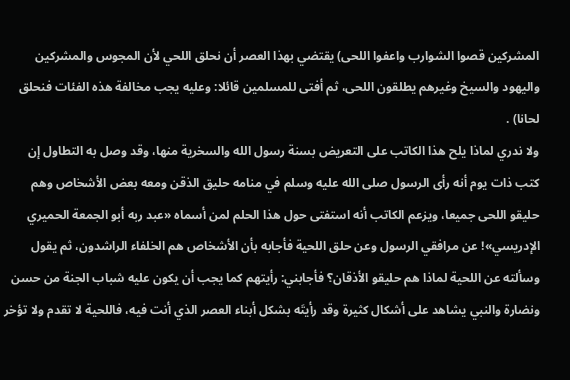المشركين قصوا الشوارب واعفوا اللحى) يقتضي بهذا العصر أن نحلق اللحي لأن المجوس والمشركين واليهود والسيخ وغيرهم يطلقون اللحى، ثم أفتى للمسلمين قائلا: وعليه يجب مخالفة هذه الفئات فنحلق لحانا) .
ولا ندري لماذا يلح هذا الكاتب على التعريض بسنة رسول الله والسخرية منها، وقد وصل به التطاول إن كتب ذات يوم أنه رأى الرسول صلى الله عليه وسلم في منامه حليق الذقن ومعه بعض الأشخاص وهم حليقو اللحى جميعا، ويزعم الكاتب أنه استفتى حول هذا الحلم لمن أسماه «عبد ربه أبو الجمعة الحميري الإدريسي»! عن مرافقي الرسول وعن حلق اللحية فأجابه بأن الأشخاص هم الخلفاء الراشدون، ثم يقول وسألته عن اللحية لماذا هم حليقو الأذقان؟ فأجابني: رأيتهم كما يجب أن يكون عليه شباب الجنة من حسن ونضارة والنبي يشاهد على أشكال كثيرة وقد رأيتَه بشكل أبناء العصر الذي أنت فيه، فاللحية لا تقدم ولا تؤخر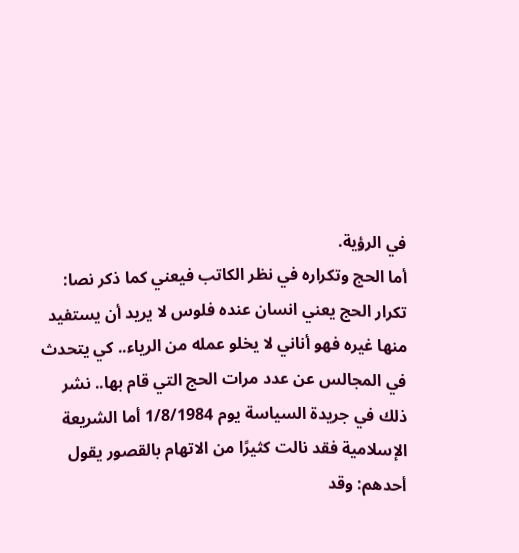في الرؤية.
أما الحج وتكراره في نظر الكاتب فيعني كما ذكر نصا:
تكرار الحج يعني انسان عنده فلوس لا يريد أن يستفيد منها غيره فهو أناني لا يخلو عمله من الرياء.. كي يتحدث في المجالس عن عدد مرات الحج التي قام بها.. نشر ذلك في جريدة السياسة يوم 1/8/1984 أما الشريعة الإسلامية فقد نالت كثيرًا من الاتهام بالقصور يقول أحدهم: وقد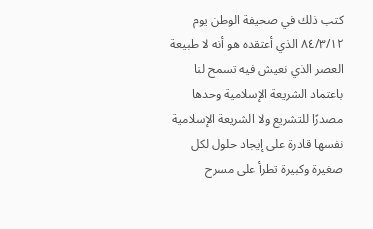كتب ذلك في صحيفة الوطن يوم ٨٤/٣/١٢ الذي أعتقده هو أنه لا طبيعة العصر الذي نعيش فيه تسمح لنا باعتماد الشريعة الإسلامية وحدها مصدرًا للتشريع ولا الشريعة الإسلامية نفسها قادرة على إيجاد حلول لكل صغيرة وكبيرة تطرأ على مسرح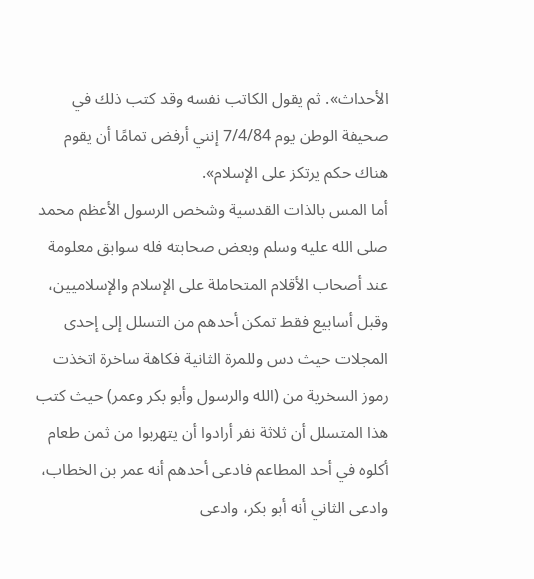الأحداث». ثم يقول الكاتب نفسه وقد كتب ذلك في صحيفة الوطن يوم 7/4/84 إنني أرفض تمامًا أن يقوم هناك حكم يرتكز على الإسلام».
أما المس بالذات القدسية وشخص الرسول الأعظم محمد صلى الله عليه وسلم وبعض صحابته فله سوابق معلومة عند أصحاب الأقلام المتحاملة على الإسلام والإسلاميين، وقبل أسابيع فقط تمكن أحدهم من التسلل إلى إحدى المجلات حيث دس وللمرة الثانية فكاهة ساخرة اتخذت رموز السخرية من (الله والرسول وأبو بكر وعمر) حيث كتب هذا المتسلل أن ثلاثة نفر أرادوا أن يتهربوا من ثمن طعام أكلوه في أحد المطاعم فادعى أحدهم أنه عمر بن الخطاب، وادعى الثاني أنه أبو بكر، وادعى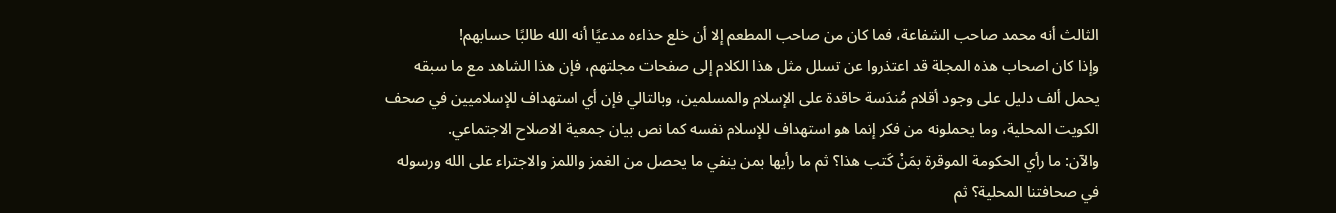الثالث أنه محمد صاحب الشفاعة، فما كان من صاحب المطعم إلا أن خلع حذاءه مدعيًا أنه الله طالبًا حسابهم!
وإذا كان اصحاب هذه المجلة قد اعتذروا عن تسلل مثل هذا الكلام إلى صفحات مجلتهم، فإن هذا الشاهد مع ما سبقه يحمل ألف دليل على وجود أقلام مُندَسة حاقدة على الإسلام والمسلمين، وبالتالي فإن أي استهداف للإسلاميين في صحف الكويت المحلية، وما يحملونه من فكر إنما هو استهداف للإسلام نفسه كما نص بيان جمعية الاصلاح الاجتماعي.
والآن: ما رأي الحكومة الموقرة بمَنْ كَتب هذا؟ ثم ما رأيها بمن ينفي ما يحصل من الغمز واللمز والاجتراء على الله ورسوله في صحافتنا المحلية؟ ثم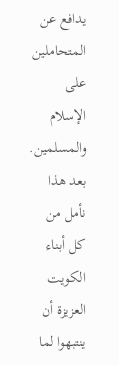يدافع عن المتحاملين على الإسلام والمسلمين.
بعد هذا نأمل من كل أبناء الكويت العزيزة أن ينتبهوا لما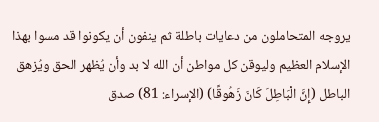يروجه المتحاملون من دعايات باطلة ثم ينفون أن يكونوا قد مسوا بهذا الإسلام العظيم وليوقن كل مواطن أن الله لا بد وأن يُظهر الحق ويُزهق الباطل (إِنَّ الْبَاطِلَ كَانَ زَهُوقًا) (الإسراء: 81) صدق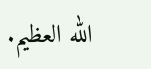الله العظيم.